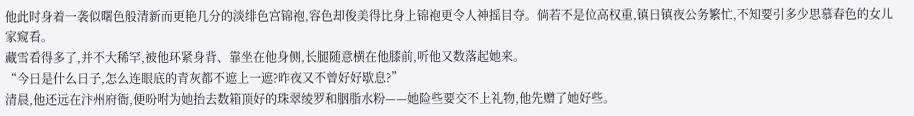他此时身着一袭似曙色般清新而更艳几分的淡绯色宫锦袍,容色却俊美得比身上锦袍更令人神摇目夺。倘若不是位高权重,镇日镇夜公务繁忙,不知要引多少思慕春色的女儿家窥看。
藏雪看得多了,并不大稀罕,被他环紧身背、靠坐在他身侧,长腿随意横在他膝前,听他又数落起她来。
“今日是什么日子,怎么连眼底的青灰都不遮上一遮?昨夜又不曾好好歇息?”
清晨,他还远在汴州府衙,便吩咐为她抬去数箱顶好的珠翠绫罗和胭脂水粉——她险些要交不上礼物,他先赠了她好些。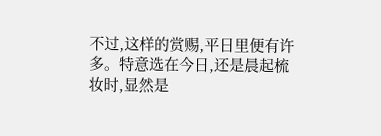不过,这样的赏赐,平日里便有许多。特意选在今日,还是晨起梳妆时,显然是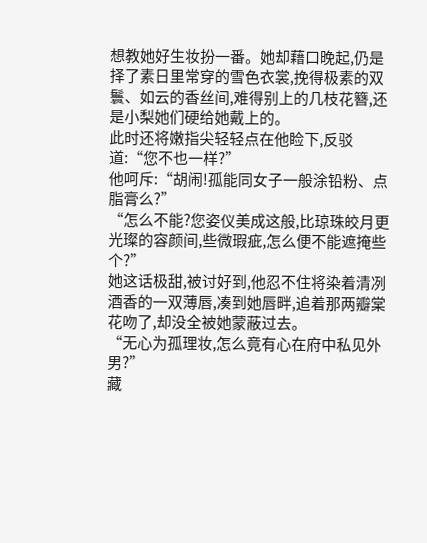想教她好生妆扮一番。她却藉口晚起,仍是择了素日里常穿的雪色衣裳,挽得极素的双鬟、如云的香丝间,难得别上的几枝花簪,还是小梨她们硬给她戴上的。
此时还将嫩指尖轻轻点在他睑下,反驳道:“您不也一样?”
他呵斥:“胡闹!孤能同女子一般涂铅粉、点脂膏么?”
“怎么不能?您姿仪美成这般,比琼珠皎月更光璨的容颜间,些微瑕疵,怎么便不能遮掩些个?”
她这话极甜,被讨好到,他忍不住将染着清冽酒香的一双薄唇,凑到她唇畔,追着那两瓣棠花吻了,却没全被她蒙蔽过去。
“无心为孤理妆,怎么竟有心在府中私见外男?”
藏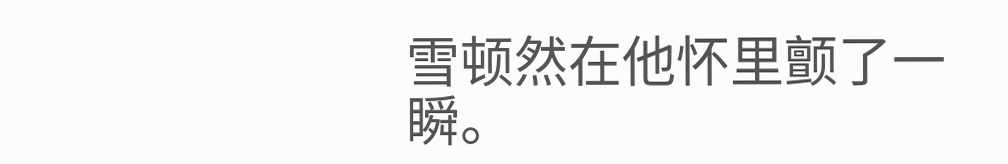雪顿然在他怀里颤了一瞬。